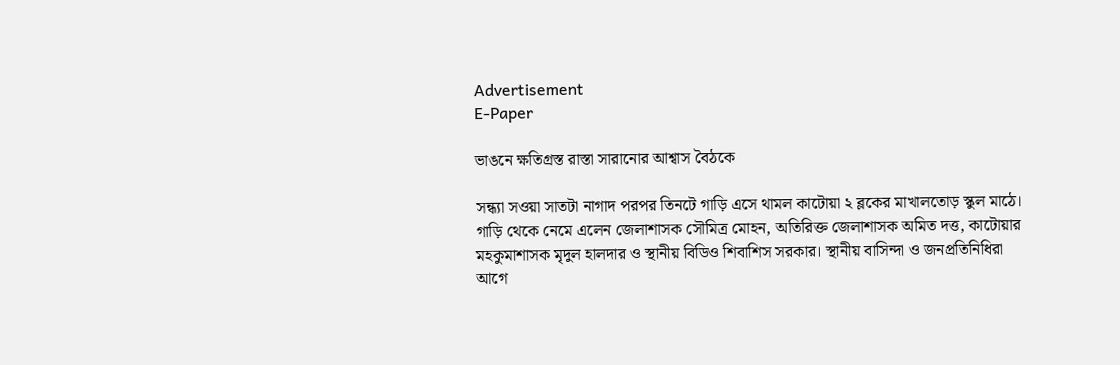Advertisement
E-Paper

ভাঙনে ক্ষতিগ্রস্ত রাস্তা সারানোর আশ্বাস বৈঠকে

সন্ধ্যা সওয়া সাতটা নাগাদ পরপর তিনটে গাড়ি এসে থামল কাটোয়া ২ ব্লকের মাখালতোড় স্কুল মাঠে। গাড়ি থেকে নেমে এলেন জেলাশাসক সৌমিত্র মোহন, অতিরিক্ত জেলাশাসক অমিত দত্ত, কাটোয়ার মহকুমাশাসক মৃদুল হালদার ও স্থানীয় বিডিও শিবাশিস সরকার। স্থানীয় বাসিন্দা ও জনপ্রতিনিধিরা আগে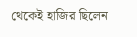থেকেই হাজির ছিলেন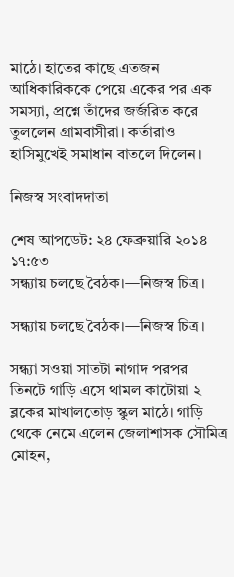মাঠে। হাতের কাছে এতজন আধিকারিককে পেয়ে একের পর এক সমস্যা, প্রশ্নে তাঁদের জর্জরিত করে তুললেন গ্রামবাসীরা। কর্তারাও হাসিমুখেই সমাধান বাতলে দিলেন।

নিজস্ব সংবাদদাতা

শেষ আপডেট: ২৪ ফেব্রুয়ারি ২০১৪ ১৭:৫৩
সন্ধ্যায় চলছে বৈঠক।—নিজস্ব চিত্র।

সন্ধ্যায় চলছে বৈঠক।—নিজস্ব চিত্র।

সন্ধ্যা সওয়া সাতটা নাগাদ পরপর তিনটে গাড়ি এসে থামল কাটোয়া ২ ব্লকের মাখালতোড় স্কুল মাঠে। গাড়ি থেকে নেমে এলেন জেলাশাসক সৌমিত্র মোহন,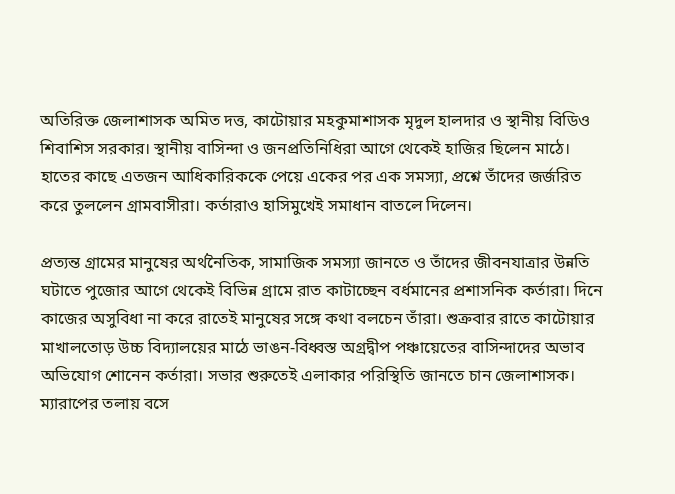অতিরিক্ত জেলাশাসক অমিত দত্ত, কাটোয়ার মহকুমাশাসক মৃদুল হালদার ও স্থানীয় বিডিও শিবাশিস সরকার। স্থানীয় বাসিন্দা ও জনপ্রতিনিধিরা আগে থেকেই হাজির ছিলেন মাঠে। হাতের কাছে এতজন আধিকারিককে পেয়ে একের পর এক সমস্যা, প্রশ্নে তাঁদের জর্জরিত করে তুললেন গ্রামবাসীরা। কর্তারাও হাসিমুখেই সমাধান বাতলে দিলেন।

প্রত্যন্ত গ্রামের মানুষের অর্থনৈতিক, সামাজিক সমস্যা জানতে ও তাঁদের জীবনযাত্রার উন্নতি ঘটাতে পুজোর আগে থেকেই বিভিন্ন গ্রামে রাত কাটাচ্ছেন বর্ধমানের প্রশাসনিক কর্তারা। দিনে কাজের অসুবিধা না করে রাতেই মানুষের সঙ্গে কথা বলচেন তাঁরা। শুক্রবার রাতে কাটোয়ার মাখালতোড় উচ্চ বিদ্যালয়ের মাঠে ভাঙন-বিধ্বস্ত অগ্রদ্বীপ পঞ্চায়েতের বাসিন্দাদের অভাব অভিযোগ শোনেন কর্তারা। সভার শুরুতেই এলাকার পরিস্থিতি জানতে চান জেলাশাসক। ম্যারাপের তলায় বসে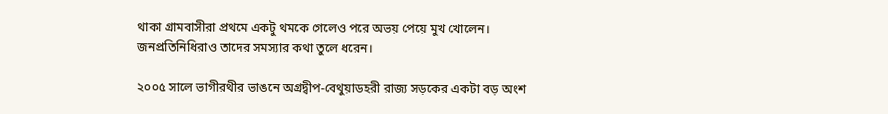থাকা গ্রামবাসীরা প্রথমে একটু থমকে গেলেও পরে অভয় পেয়ে মুখ খোলেন। জনপ্রতিনিধিরাও তাদের সমস্যার কথা তুলে ধরেন।

২০০৫ সালে ভাগীরথীর ভাঙনে অগ্রদ্বীপ-বেথুয়াডহরী রাজ্য সড়কের একটা বড় অংশ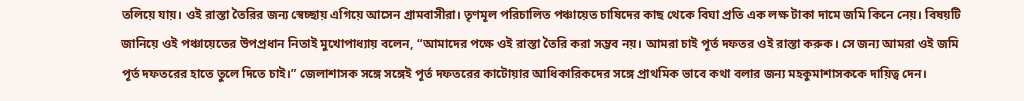তলিয়ে যায়। ওই রাস্তা তৈরির জন্য স্বেচ্ছায় এগিয়ে আসেন গ্রামবাসীরা। তৃণমূল পরিচালিত পঞ্চায়েত চাষিদের কাছ থেকে বিঘা প্রতি এক লক্ষ টাকা দামে জমি কিনে নেয়। বিষয়টি জানিয়ে ওই পঞ্চায়েতের উপপ্রধান নিতাই মুখোপাধ্যায় বলেন, “আমাদের পক্ষে ওই রাস্তা তৈরি করা সম্ভব নয়। আমরা চাই পূর্ত দফতর ওই রাস্তা করুক। সে জন্য আমরা ওই জমি পূর্ত দফতরের হাতে তুলে দিতে চাই।” জেলাশাসক সঙ্গে সঙ্গেই পূর্ত দফতরের কাটোয়ার আধিকারিকদের সঙ্গে প্রাথমিক ভাবে কথা বলার জন্য মহকুমাশাসককে দায়িত্ব দেন।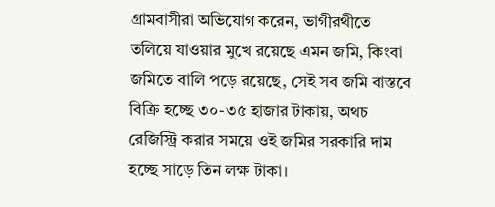গ্রামবাসীরা অভিযোগ করেন, ভাগীরথীতে তলিয়ে যাওয়ার মুখে রয়েছে এমন জমি, কিংবা জমিতে বালি পড়ে রয়েছে, সেই সব জমি বাস্তবে বিক্রি হচ্ছে ৩০-৩৫ হাজার টাকায়, অথচ রেজিস্ট্রি করার সময়ে ওই জমির সরকারি দাম হচ্ছে সাড়ে তিন লক্ষ টাকা।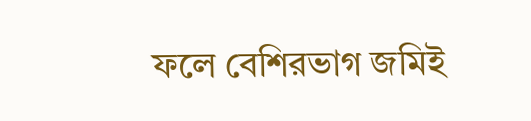ফলে বেশিরভাগ জমিই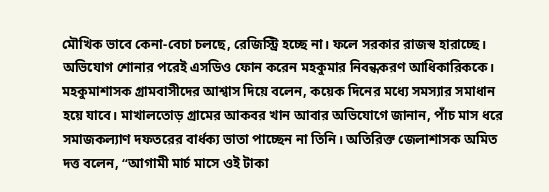মৌখিক ভাবে কেনা-বেচা চলছে, রেজিস্ট্রি হচ্ছে না। ফলে সরকার রাজস্ব হারাচ্ছে। অভিযোগ শোনার পরেই এসডিও ফোন করেন মহকুমার নিবন্ধকরণ আধিকারিককে। মহকুমাশাসক গ্রামবাসীদের আশ্বাস দিয়ে বলেন, কয়েক দিনের মধ্যে সমস্যার সমাধান হয়ে যাবে। মাখালতোড় গ্রামের আকবর খান আবার অভিযোগে জানান, পাঁচ মাস ধরে সমাজকল্যাণ দফতরের বার্ধক্য ভাতা পাচ্ছেন না তিনি। অতিরিক্ত জেলাশাসক অমিত দত্ত বলেন, “আগামী মার্চ মাসে ওই টাকা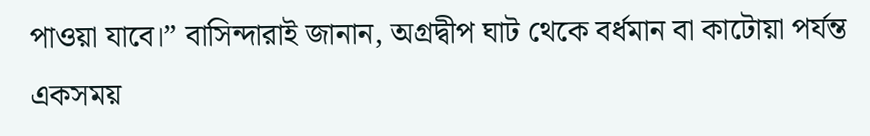পাওয়া যাবে।” বাসিন্দারাই জানান, অগ্রদ্বীপ ঘাট থেকে বর্ধমান বা কাটোয়া পর্যন্ত একসময়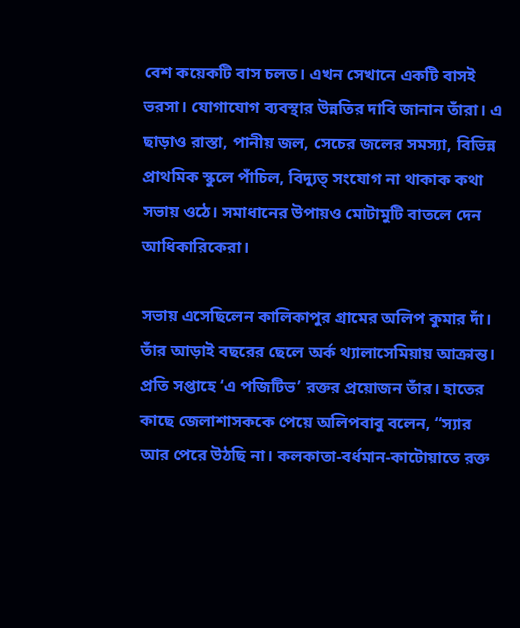বেশ কয়েকটি বাস চলত। এখন সেখানে একটি বাসই ভরসা। যোগাযোগ ব্যবস্থার উন্নতির দাবি জানান তাঁরা। এ ছাড়াও রাস্তা, পানীয় জল, সেচের জলের সমস্যা, বিভিন্ন প্রাথমিক স্কুলে পাঁচিল, বিদ্যুত্‌ সংযোগ না থাকাক কথা সভায় ওঠে। সমাধানের উপায়ও মোটামুটি বাতলে দেন আধিকারিকেরা।

সভায় এসেছিলেন কালিকাপুর গ্রামের অলিপ কুমার দাঁ। তাঁর আড়াই বছরের ছেলে অর্ক থ্যালাসেমিয়ায় আক্রান্ত। প্রতি সপ্তাহে ‘এ পজিটিভ’ রক্তর প্রয়োজন তাঁর। হাতের কাছে জেলাশাসককে পেয়ে অলিপবাবু বলেন, “স্যার আর পেরে উঠছি না। কলকাতা-বর্ধমান-কাটোয়াতে রক্ত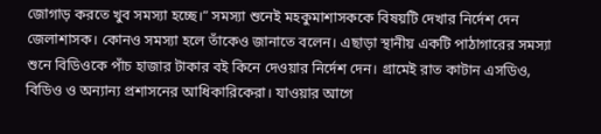জোগাড় করতে খুব সমস্যা হচ্ছে।” সমস্যা শুনেই মহকুমাশাসককে বিষয়টি দেখার নির্দেশ দেন জেলাশাসক। কোনও সমস্যা হলে তাঁকেও জানাতে বলেন। এছাড়া স্থানীয় একটি পাঠাগারের সমস্যা শুনে বিডিওকে পাঁচ হাজার টাকার বই কিনে দেওয়ার নির্দেশ দেন। গ্রামেই রাত কাটান এসডিও, বিডিও ও অন্যান্য প্রশাসনের আধিকারিকেরা। যাওয়ার আগে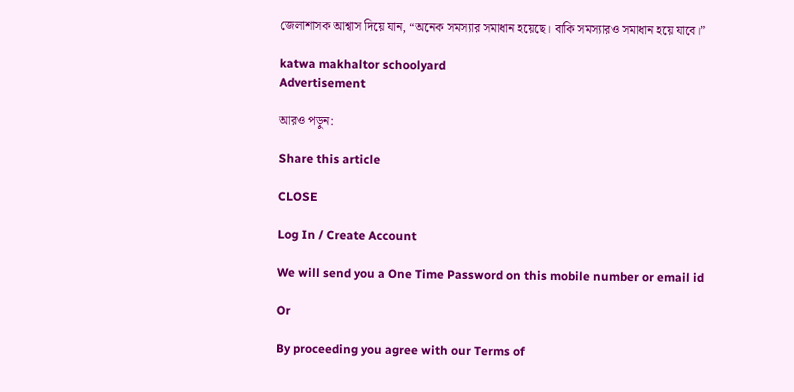জেলাশাসক আশ্বাস দিয়ে যান, “অনেক সমস্যার সমাধান হয়েছে। বাকি সমস্যারও সমাধান হয়ে যাবে।”

katwa makhaltor schoolyard
Advertisement

আরও পড়ুন:

Share this article

CLOSE

Log In / Create Account

We will send you a One Time Password on this mobile number or email id

Or

By proceeding you agree with our Terms of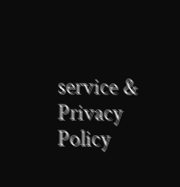service & Privacy Policy